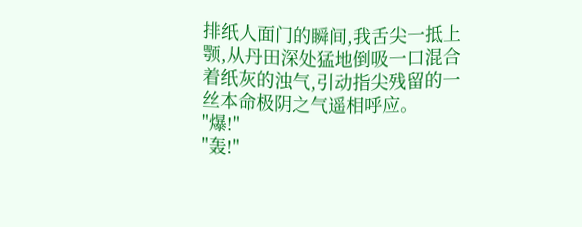排纸人面门的瞬间,我舌尖一抵上颚,从丹田深处猛地倒吸一口混合着纸灰的浊气,引动指尖残留的一丝本命极阴之气遥相呼应。
"爆!"
"轰!"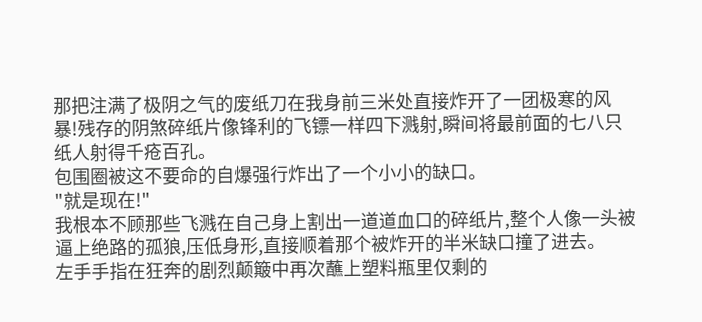那把注满了极阴之气的废纸刀在我身前三米处直接炸开了一团极寒的风暴!残存的阴煞碎纸片像锋利的飞镖一样四下溅射,瞬间将最前面的七八只纸人射得千疮百孔。
包围圈被这不要命的自爆强行炸出了一个小小的缺口。
"就是现在!"
我根本不顾那些飞溅在自己身上割出一道道血口的碎纸片,整个人像一头被逼上绝路的孤狼,压低身形,直接顺着那个被炸开的半米缺口撞了进去。
左手手指在狂奔的剧烈颠簸中再次蘸上塑料瓶里仅剩的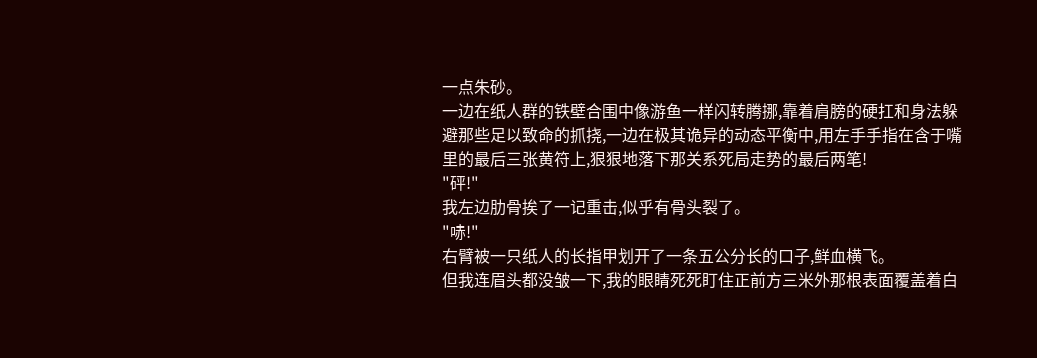一点朱砂。
一边在纸人群的铁壁合围中像游鱼一样闪转腾挪,靠着肩膀的硬扛和身法躲避那些足以致命的抓挠,一边在极其诡异的动态平衡中,用左手手指在含于嘴里的最后三张黄符上,狠狠地落下那关系死局走势的最后两笔!
"砰!"
我左边肋骨挨了一记重击,似乎有骨头裂了。
"哧!"
右臂被一只纸人的长指甲划开了一条五公分长的口子,鲜血横飞。
但我连眉头都没皱一下,我的眼睛死死盯住正前方三米外那根表面覆盖着白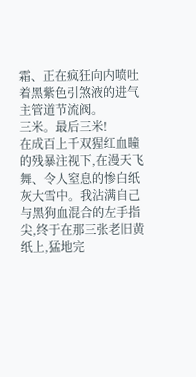霜、正在疯狂向内喷吐着黑紫色引煞液的进气主管道节流阀。
三米。最后三米!
在成百上千双猩红血瞳的残暴注视下,在漫天飞舞、令人窒息的惨白纸灰大雪中。我沾满自己与黑狗血混合的左手指尖,终于在那三张老旧黄纸上,猛地完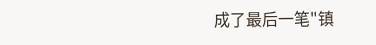成了最后一笔"镇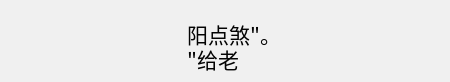阳点煞"。
"给老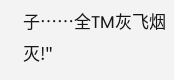子……全TM灰飞烟灭!"